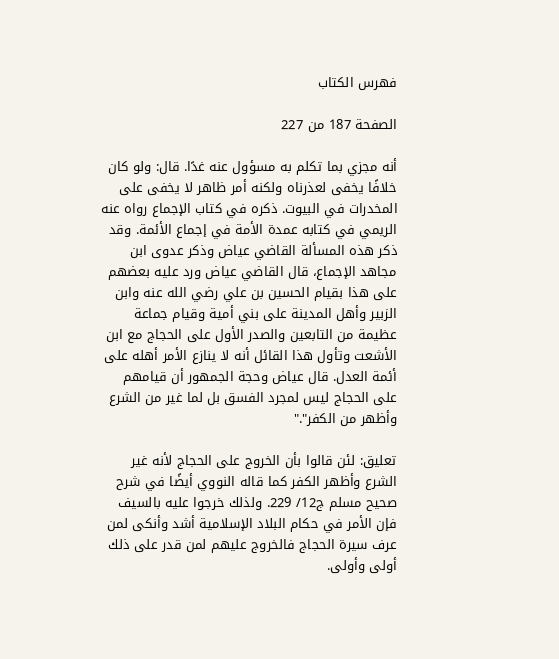فهرس الكتاب

الصفحة 187 من 227

أنه مجزي بما تكلم به مسؤول عنه غدًا. قال: ولو كان خلافًا يخفى لعذرناه ولكنه أمر ظاهر لا يخفى على المخدرات في البيوت. ذكره في كتاب الإجماع رواه عنه الريمي في كتابه عمدة الأمة في إجماع الأئمة. وقد ذكر هذه المسألة القاضي عياض وذكر عدوى ابن مجاهد الإجماع، قال القاضي عياض ورد عليه بعضهم على هذا بقيام الحسين بن علي رضي الله عنه وابن الزبير وأهل المدينة على بني أمية وقيام جماعة عظيمة من التابعين والصدر الأول على الحجاج مع ابن الأشعت وتأول هذا القائل أنه لا ينازع الأمر أهله على أئمة العدل. قال عياض وحجة الجمهور أن قيامهم على الحجاج ليس لمجرد الفسق بل لما غير من الشرع وأظهر من الكفر"."

تعليق: لئن قالوا بأن الخروج على الحجاج لأنه غير الشرع وأظهر الكفر كما قاله النووي أيضًا في شرح صحيح مسلم ج12/ 229. ولذلك خرجوا عليه بالسيف فإن الأمر في حكام البلاد الإسلامية أشد وأنكى لمن عرف سيرة الحجاج فالخروج عليهم لمن قدر على ذلك أولى وأولى.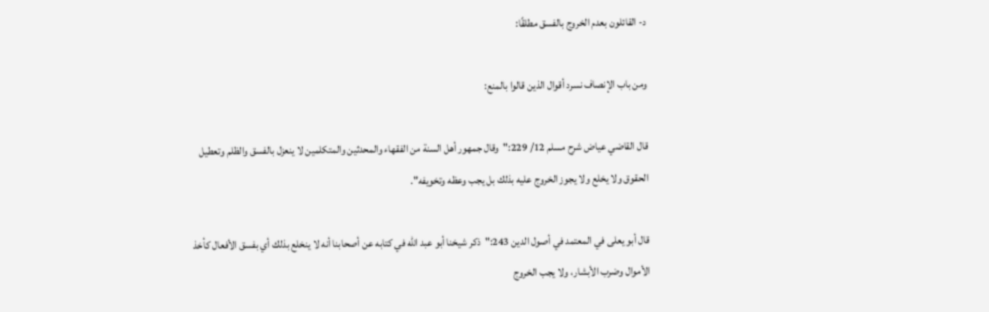د- القائلون بعدم الخروج بالفسق مطلقًا:

ومن باب الإنصاف نسرد أقوال الذين قالوا بالمنع:

قال القاضي عياض شرح مسلم 12/ 229:"وقال جمهور أهل السنة من الفقهاء والمحدثين والمتكلمين لا ينعزل بالفسق والظلم وتعطيل الحقوق ولا يخلع ولا يجوز الخروج عليه بذلك بل يجب وعظه وتخويفه".

قال أبو يعلى في المعتمد في أصول الدين 243:"ذكر شيخنا أبو عبد الله في كتابه عن أصحابنا أنه لا ينخلع بذلك أي بفسق الأفعال كأخذ الأموال وضرب الأبشار، ولا يجب الخروج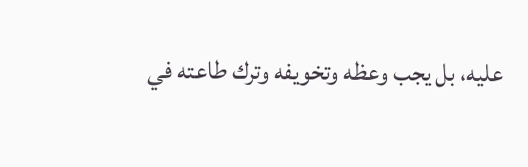عليه، بل يجب وعظه وتخويفه وترك طاعته في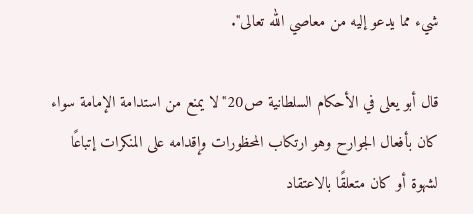شيء مما يدعو إليه من معاصي الله تعالى".

قال أبو يعلى في الأحكام السلطانية ص20"لا يمنع من استدامة الإمامة سواء كان بأفعال الجوارح وهو ارتكاب المحظورات وإقدامه على المنكرات إتباعًا لشهوة أو كان متعلقًا بالاعتقاد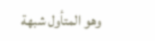وهو المتأول شبهة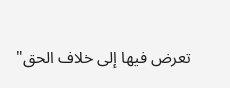تعرض فيها إلى خلاف الحق"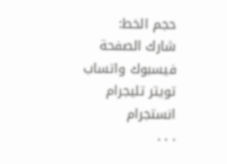حجم الخط:
شارك الصفحة
فيسبوك واتساب تويتر تليجرام انستجرام
. . .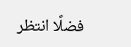فضلًا انتظر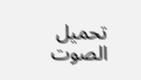تحميل الصوت